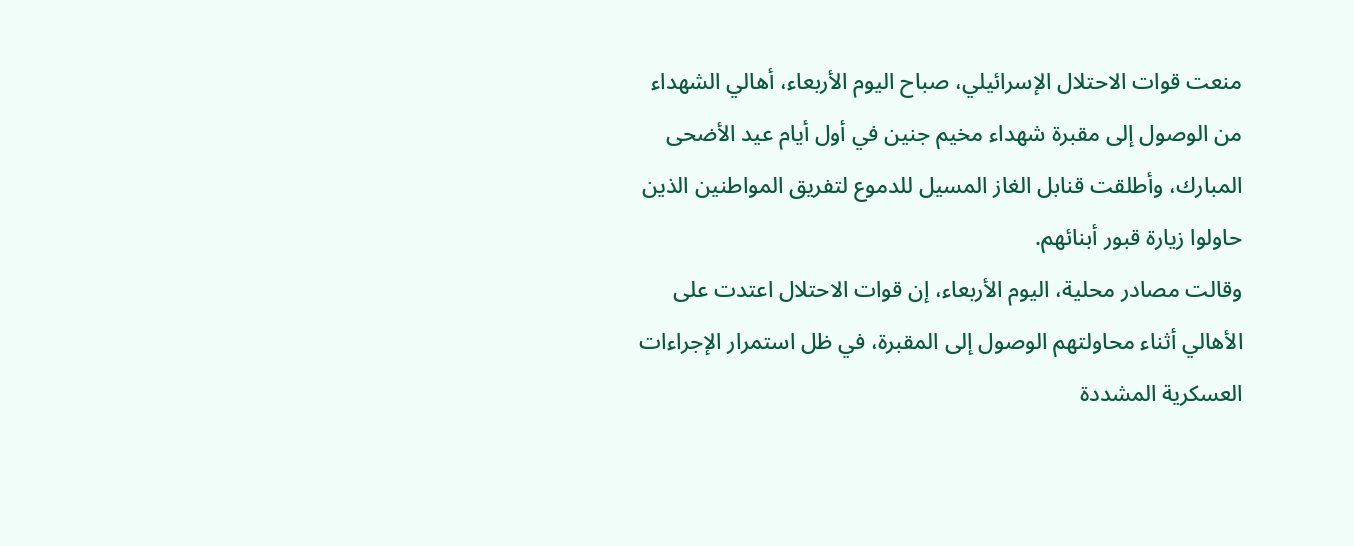منعت قوات الاحتلال الإسرائيلي، صباح اليوم الأربعاء، أهالي الشهداء من الوصول إلى مقبرة شهداء مخيم جنين في أول أيام عيد الأضحى المبارك، وأطلقت قنابل الغاز المسيل للدموع لتفريق المواطنين الذين حاولوا زيارة قبور أبنائهم.
وقالت مصادر محلية، اليوم الأربعاء، إن قوات الاحتلال اعتدت على الأهالي أثناء محاولتهم الوصول إلى المقبرة، في ظل استمرار الإجراءات العسكرية المشددة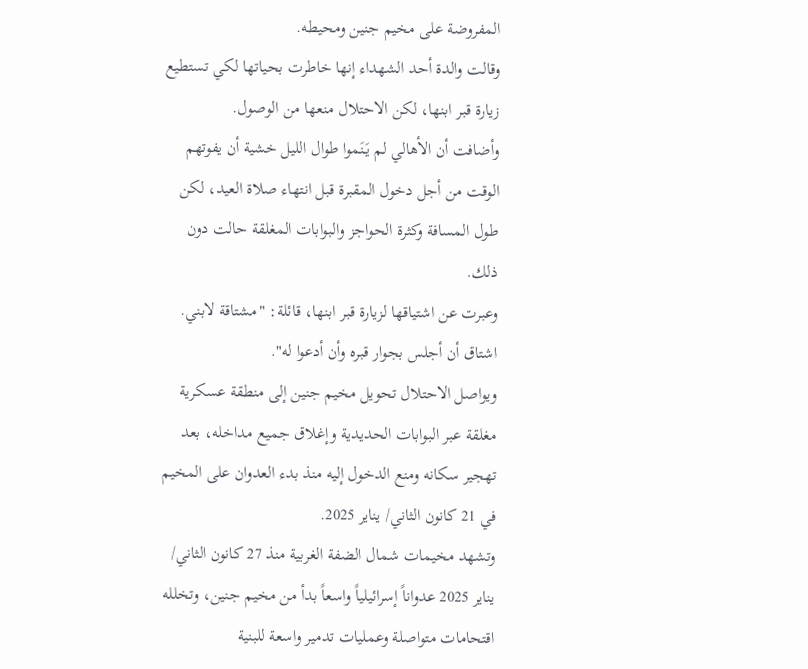المفروضة على مخيم جنين ومحيطه.
وقالت والدة أحد الشهداء إنها خاطرت بحياتها لكي تستطيع زيارة قبر ابنها، لكن الاحتلال منعها من الوصول.
وأضافت أن الأهالي لم يَنَموا طوال الليل خشية أن يفوتهم الوقت من أجل دخول المقبرة قبل انتهاء صلاة العيد، لكن طول المسافة وكثرة الحواجز والبوابات المغلقة حالت دون ذلك.
وعبرت عن اشتياقها لزيارة قبر ابنها، قائلة: "مشتاقة لابني. اشتاق أن أجلس بجوار قبره وأن أدعوا له".
ويواصل الاحتلال تحويل مخيم جنين إلى منطقة عسكرية مغلقة عبر البوابات الحديدية وإغلاق جميع مداخله، بعد تهجير سكانه ومنع الدخول إليه منذ بدء العدوان على المخيم في 21 كانون الثاني/ يناير 2025.
وتشهد مخيمات شمال الضفة الغربية منذ 27 كانون الثاني/ يناير 2025 عدواناً إسرائيلياً واسعاً بدأ من مخيم جنين، وتخلله اقتحامات متواصلة وعمليات تدمير واسعة للبنية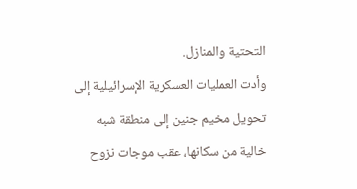التحتية والمنازل.
وأدت العمليات العسكرية الإسرائيلية إلى تحويل مخيم جنين إلى منطقة شبه خالية من سكانها، عقب موجات نزوح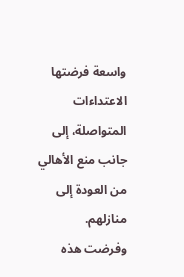واسعة فرضتها الاعتداءات المتواصلة، إلى جانب منع الأهالي من العودة إلى منازلهم.
وفرضت هذه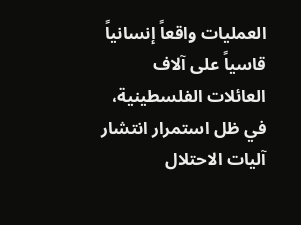العمليات واقعاً إنسانياً قاسياً على آلاف العائلات الفلسطينية، في ظل استمرار انتشار آليات الاحتلال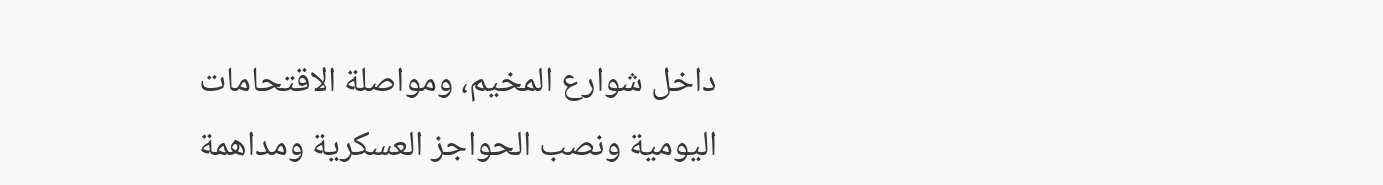داخل شوارع المخيم، ومواصلة الاقتحامات اليومية ونصب الحواجز العسكرية ومداهمة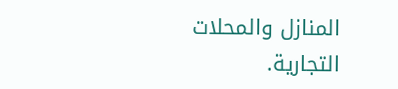المنازل والمحلات التجارية.